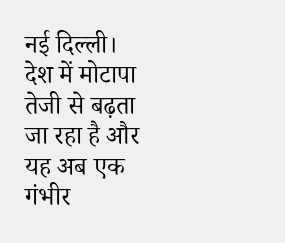नई दिल्ली।
देश में मोटापा तेजी से बढ़ता जा रहा है और यह अब एक गंभीर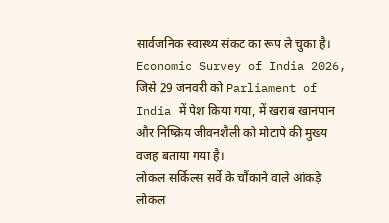सार्वजनिक स्वास्थ्य संकट का रूप ले चुका है। Economic Survey of India 2026, जिसे 29 जनवरी को Parliament of India में पेश किया गया, में खराब खानपान और निष्क्रिय जीवनशैली को मोटापे की मुख्य वजह बताया गया है।
लोकल सर्किल्स सर्वे के चौंकाने वाले आंकड़े
लोकल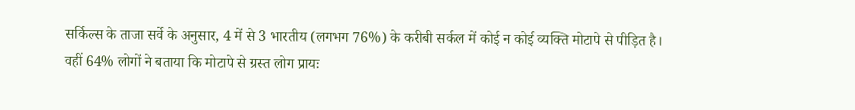सर्किल्स के ताजा सर्वे के अनुसार, 4 में से 3 भारतीय (लगभग 76%) के करीबी सर्कल में कोई न कोई व्यक्ति मोटापे से पीड़ित है।
वहीं 64% लोगों ने बताया कि मोटापे से ग्रस्त लोग प्रायः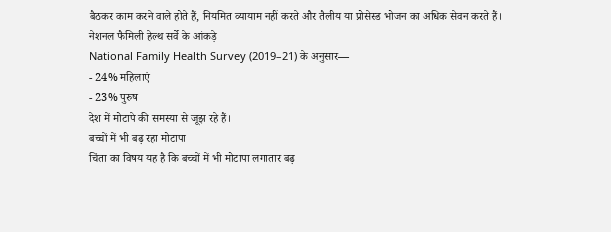बैठकर काम करने वाले होते हैं, नियमित व्यायाम नहीं करते और तैलीय या प्रोसेस्ड भोजन का अधिक सेवन करते हैं।
नेशनल फैमिली हेल्थ सर्वे के आंकड़े
National Family Health Survey (2019–21) के अनुसार—
- 24% महिलाएं
- 23% पुरुष
देश में मोटापे की समस्या से जूझ रहे हैं।
बच्चों में भी बढ़ रहा मोटापा
चिंता का विषय यह है कि बच्चों में भी मोटापा लगातार बढ़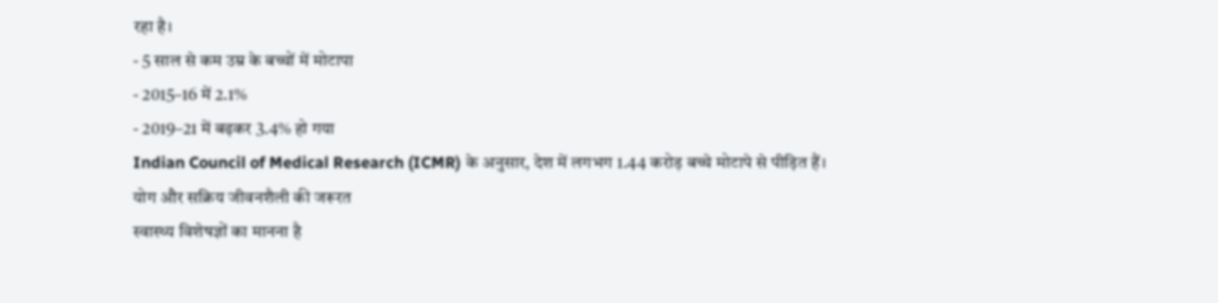रहा है।
- 5 साल से कम उम्र के बच्चों में मोटापा
- 2015–16 में 2.1%
- 2019–21 में बढ़कर 3.4% हो गया
Indian Council of Medical Research (ICMR) के अनुसार, देश में लगभग 1.44 करोड़ बच्चे मोटापे से पीड़ित हैं।
योग और सक्रिय जीवनशैली की जरूरत
स्वास्थ्य विशेषज्ञों का मानना है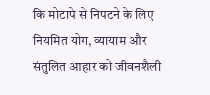कि मोटापे से निपटने के लिए नियमित योग, व्यायाम और संतुलित आहार को जीवनशैली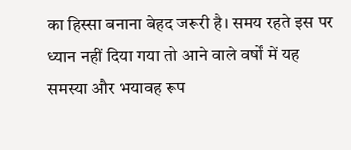का हिस्सा बनाना बेहद जरूरी है। समय रहते इस पर ध्यान नहीं दिया गया तो आने वाले वर्षों में यह समस्या और भयावह रूप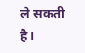ले सकती है।